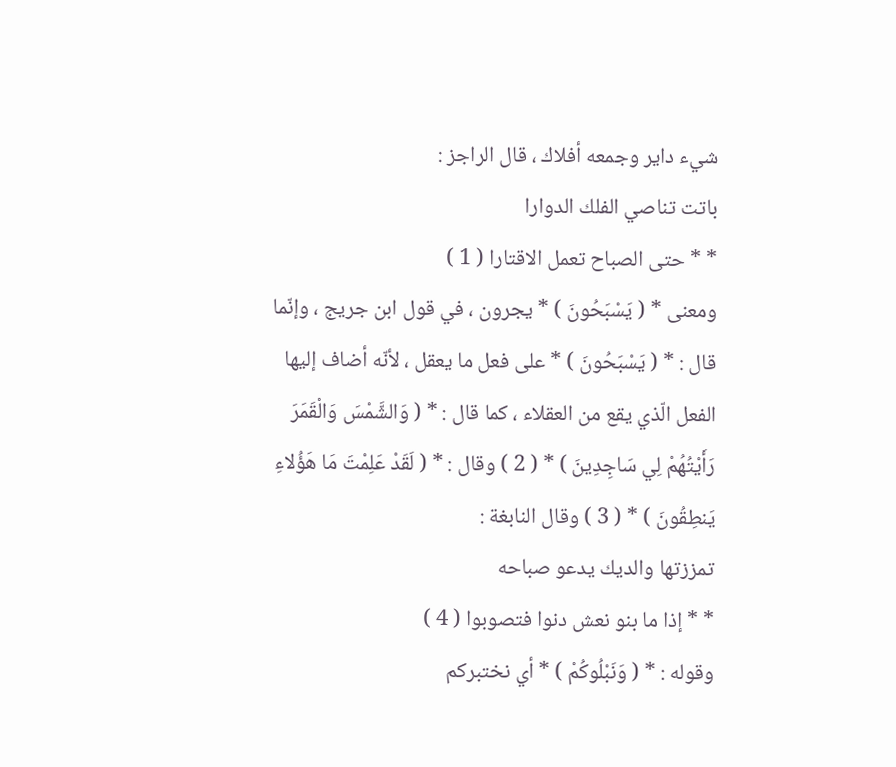شيء داير وجمعه أفلاك ، قال الراجز :
باتت تناصي الفلك الدوارا
* * حتى الصباح تعمل الاقتارا ( 1 )
ومعنى * ( يَسْبَحُونَ ) * يجرون ، في قول ابن جريج ، وإنّما قال : * ( يَسْبَحُونَ ) * على فعل ما يعقل ، لأنّه أضاف إليها الفعل الّذي يقع من العقلاء ، كما قال : * ( وَالشَّمْسَ وَالْقَمَرَ رَأَيْتُهُمْ لِي سَاجِدِينَ ) * ( 2 ) وقال : * ( لَقَدْ عَلِمْتَ مَا هَؤُلاءِ يَنطِقُونَ ) * ( 3 ) وقال النابغة :
تمززتها والديك يدعو صباحه
* * إذا ما بنو نعش دنوا فتصوبوا ( 4 )
وقوله : * ( وَنَبْلُوكُمْ ) * أي نختبركم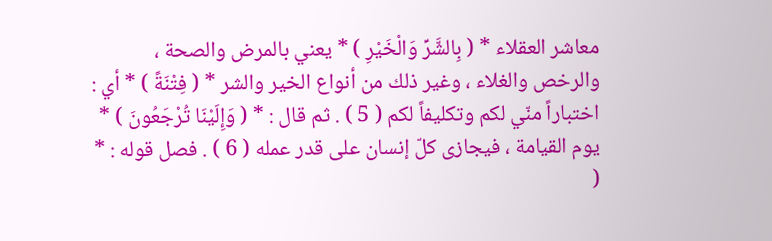معاشر العقلاء * ( بِالشَّرِّ وَالْخَيْرِ ) * يعني بالمرض والصحة ، والرخص والغلاء ، وغير ذلك من أنواع الخير والشر * ( فِتْنَةً ) * أي : اختباراً منّي لكم وتكليفاً لكم ( 5 ) . ثم قال : * ( وَإِلَيْنَا تُرْجَعُونَ ) * يوم القيامة ، فيجازى كلّ إنسان على قدر عمله ( 6 ) . فصل قوله : * (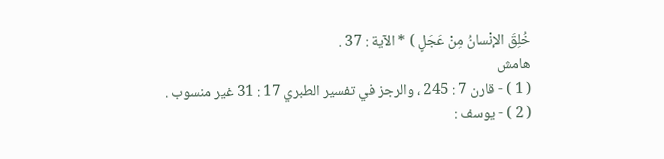خُلِقَ الإنْسانُ مِنْ عَجَلٍ ) * الآية : 37 .
هامش
( 1 ) - قارن 7 : 245 ، والرجز في تفسير الطبري 17 : 31 غير منسوب .
( 2 ) - يوسف :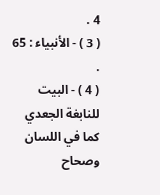4 .
( 3 ) - الأنبياء : 65 .
( 4 ) - البيت للنابغة الجعدي كما في اللسان وصحاح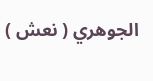الجوهري ( نعش )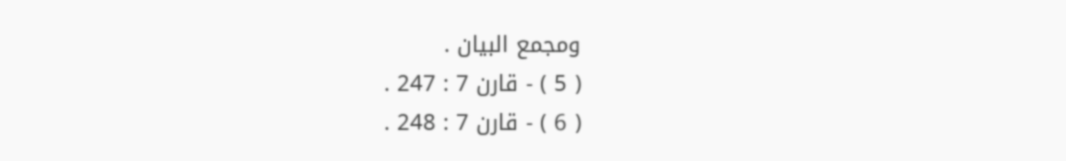ومجمع البيان .
( 5 ) - قارن 7 : 247 .
( 6 ) - قارن 7 : 248 .